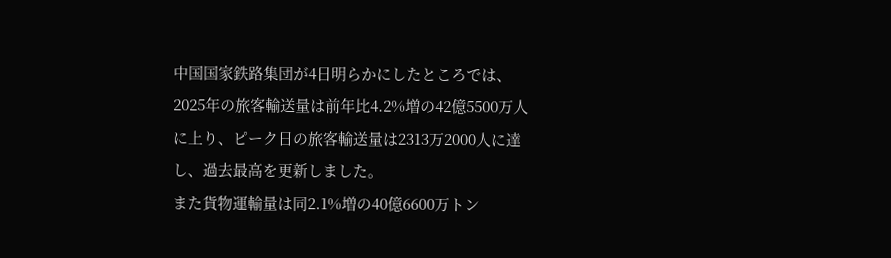中国国家鉄路集団が4日明らかにしたところでは、2025年の旅客輸送量は前年比4.2%増の42億5500万人に上り、ピーク日の旅客輸送量は2313万2000人に達し、過去最高を更新しました。
また貨物運輸量は同2.1%増の40億6600万トン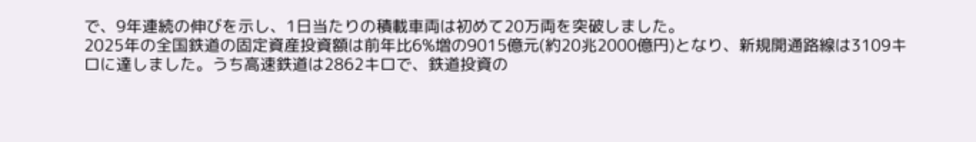で、9年連続の伸びを示し、1日当たりの積載車両は初めて20万両を突破しました。
2025年の全国鉄道の固定資産投資額は前年比6%増の9015億元(約20兆2000億円)となり、新規開通路線は3109キロに達しました。うち高速鉄道は2862キロで、鉄道投資の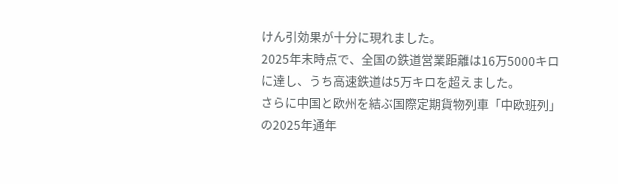けん引効果が十分に現れました。
2025年末時点で、全国の鉄道営業距離は16万5000キロに達し、うち高速鉄道は5万キロを超えました。
さらに中国と欧州を結ぶ国際定期貨物列車「中欧班列」の2025年通年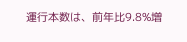運行本数は、前年比9.8%増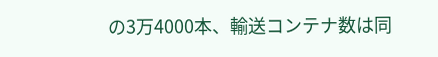の3万4000本、輸送コンテナ数は同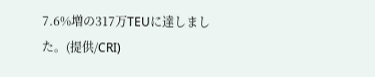7.6%増の317万TEUに達しました。(提供/CRI)